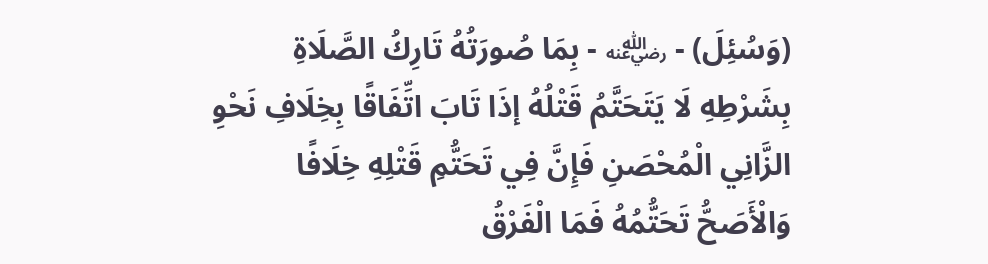(وَسُئِلَ) - ﵁ - بِمَا صُورَتُهُ تَارِكُ الصَّلَاةِ بِشَرْطِهِ لَا يَتَحَتَّمُ قَتْلُهُ إذَا تَابَ اتِّفَاقًا بِخِلَافِ نَحْوِ الزَّانِي الْمُحْصَنِ فَإِنَّ فِي تَحَتُّمِ قَتْلِهِ خِلَافًا وَالْأَصَحُّ تَحَتُّمُهُ فَمَا الْفَرْقُ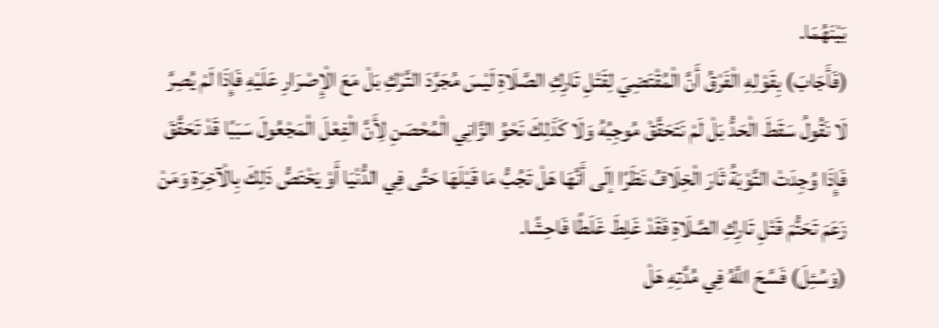بَيْنَهُمَا.
(فَأَجَابَ) بِقَوْلِهِ الْفَرْقُ أَنَّ الْمُقْتَضِيَ لِقَتْلِ تَارِكِ الصَّلَاةِ لَيْسَ مُجَرَّدَ التَّرْكِ بَلْ مَعَ الْإِصْرَارِ عَلَيْهِ فَإِذَا لَمْ يُصِرَّ لَا نَقُولُ سَقَطَ الْحَدُّ بَلْ لَمْ نَتَحَقَّقْ مُوجِبُهُ وَلَا كَذَلِكَ نَحْوُ الزَّانِي الْمُحْصَنِ لِأَنَّ الْفِعْلَ الْمَجْعُولَ سَبَبًا قَدْ تَحَقَّقَ فَإِذَا وُجِدَتْ التَّوْبَةُ ثَارَ الْخِلَافُ نَظَرًا إلَى أَنَّهَا هَلْ تَجُبُّ مَا قَبْلَهَا حَتَّى فِي الدُّنْيَا أَوْ يَخْتَصُّ ذَلِكَ بِالْآخِرَةِ وَمَنْ زَعَمَ تَحَتُّمَ قَتْلِ تَارِكِ الصَّلَاةِ فَقَدْ غَلِطَ غَلَطًا فَاحِشًا.
(وَسُئِلَ) فَسَّحَ اللَّهُ فِي مُدَّتِهِ هَلْ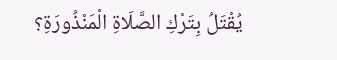يُقْتَلُ بِتَرْكِ الصَّلَاةِ الْمَنْذُورَةِ؟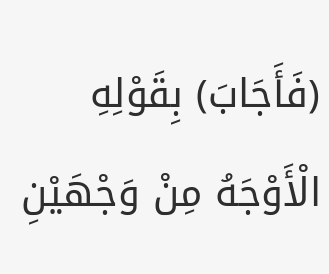(فَأَجَابَ) بِقَوْلِهِ الْأَوْجَهُ مِنْ وَجْهَيْنِ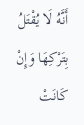أَنَّهُ لَا يُقْتَلُ بِتَرْكِهَا وَإِنْ كَانَتْ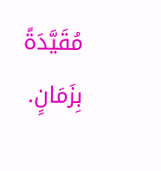مُقَيَّدَةً بِزَمَانٍ.